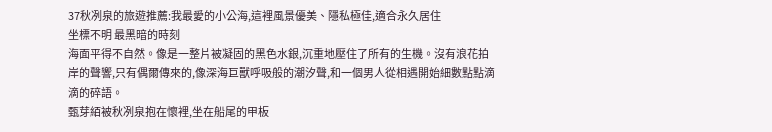37秋冽泉的旅遊推薦:我最愛的小公海,這裡風景優美、隱私極佳,適合永久居住
坐標不明 最黑暗的時刻
海面平得不自然。像是一整片被凝固的黑色水銀,沉重地壓住了所有的生機。沒有浪花拍岸的聲響,只有偶爾傳來的,像深海巨獸呼吸般的潮汐聲,和一個男人從相遇開始細數點點滴滴的碎語。
甄芽絔被秋冽泉抱在懷裡,坐在船尾的甲板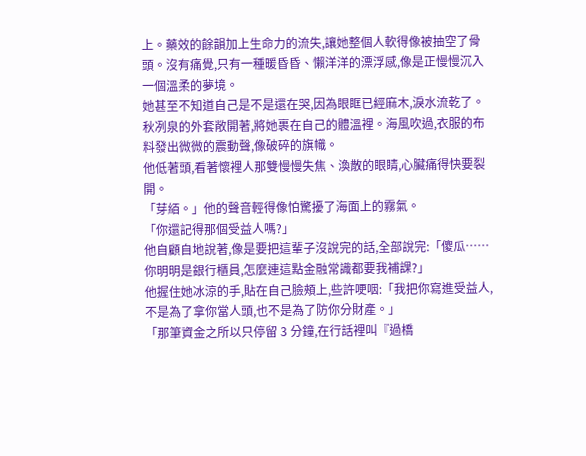上。藥效的餘韻加上生命力的流失,讓她整個人軟得像被抽空了骨頭。沒有痛覺,只有一種暖昏昏、懶洋洋的漂浮感,像是正慢慢沉入一個溫柔的夢境。
她甚至不知道自己是不是還在哭,因為眼眶已經麻木,淚水流乾了。
秋冽泉的外套敞開著,將她裹在自己的體溫裡。海風吹過,衣服的布料發出微微的震動聲,像破碎的旗幟。
他低著頭,看著懷裡人那雙慢慢失焦、渙散的眼睛,心臟痛得快要裂開。
「芽絔。」他的聲音輕得像怕驚擾了海面上的霧氣。
「你還記得那個受益人嗎?」
他自顧自地說著,像是要把這輩子沒說完的話,全部說完:「傻瓜……你明明是銀行櫃員,怎麼連這點金融常識都要我補課?」
他握住她冰涼的手,貼在自己臉頰上,些許哽咽:「我把你寫進受益人,不是為了拿你當人頭,也不是為了防你分財產。」
「那筆資金之所以只停留 3 分鐘,在行話裡叫『過橋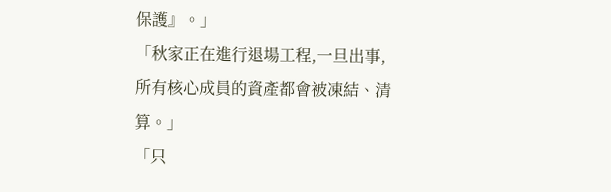保護』。」
「秋家正在進行退場工程,一旦出事,所有核心成員的資產都會被凍結、清算。」
「只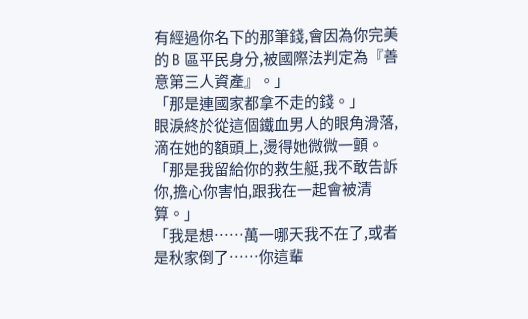有經過你名下的那筆錢,會因為你完美的 B 區平民身分,被國際法判定為『善意第三人資產』。」
「那是連國家都拿不走的錢。」
眼淚終於從這個鐵血男人的眼角滑落,滴在她的額頭上,燙得她微微一顫。
「那是我留給你的救生艇,我不敢告訴你,擔心你害怕,跟我在一起會被清算。」
「我是想……萬一哪天我不在了,或者是秋家倒了……你這輩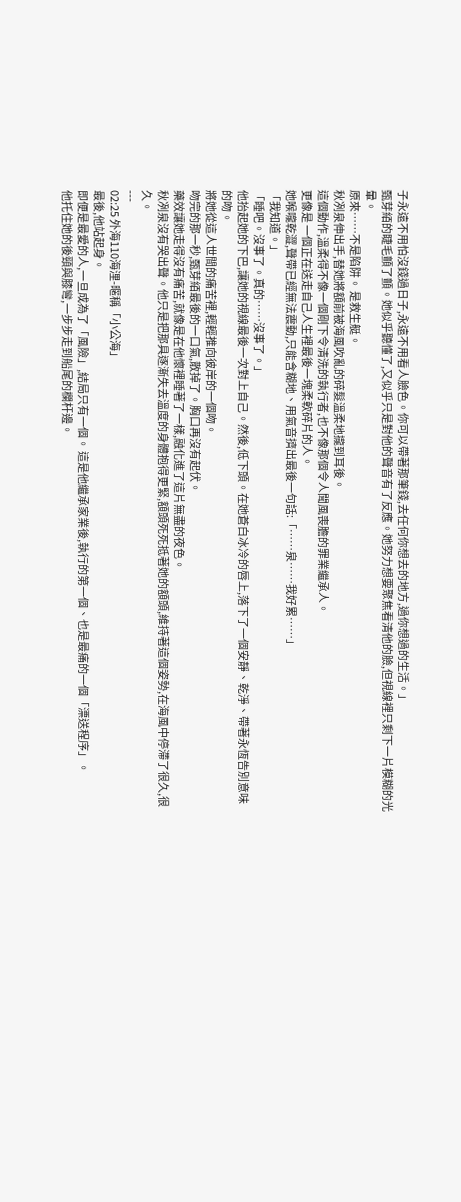子永遠不用怕沒錢過日子,永遠不用看人臉色。你可以帶著那筆錢,去任何你想去的地方,過你想過的生活。」
甄芽絔的睫毛顫了顫。她似乎聽懂了,又似乎只是對他的聲音有了反應。她努力想要聚焦看清他的臉,但視線裡只剩下一片模糊的光暈。
原來……不是陷阱。 是救生艇。
秋冽泉伸出手,替她將額前被海風吹亂的碎髮溫柔地攏到耳後。
這個動作,溫柔得不像一個剛下令清洗的執行者,也不像那個令人聞風喪膽的罪業繼承人。
更像是 一個正在送走自己人生裡最後一塊柔軟碎片的人。
她喉嚨乾澀,聲帶已經無法震動,只能含糊地、用氣音擠出最後一句話:「……泉……我好累……」
「我知道。」
「睡吧。沒事了。真的……沒事了。」
他抬起她的下巴,讓她的視線最後一次對上自己。然後,低下頭。在她蒼白冰冷的唇上,落下了一個安靜、乾淨、帶著永恆告別意味的吻。
將她從這人世間的痛苦裡,輕輕推向彼岸的一個吻。
吻完的那一秒,甄芽絔最後的一口氣,散掉了。胸口再沒有起伏。
藥效讓她走得沒有痛苦,就像是在他懷裡睡著了一樣,融化進了這片無盡的夜色。
秋冽泉沒有哭出聲。他只是把那具逐漸失去溫度的身體抱得更緊,額頭死死抵著她的額頭,維持著這個姿勢,在海風中停滯了很久,很久。
---
02:25 外海110海浬-暱稱「小公海」
最後,他站起身。
即便是最愛的人,一旦成為了「風險」,結局只有一個。 這是他繼承家業後,執行的第一個、也是最痛的一個「漂送程序」。
他托住她的後頸與膝彎,一步步走到船尾的欄杆邊。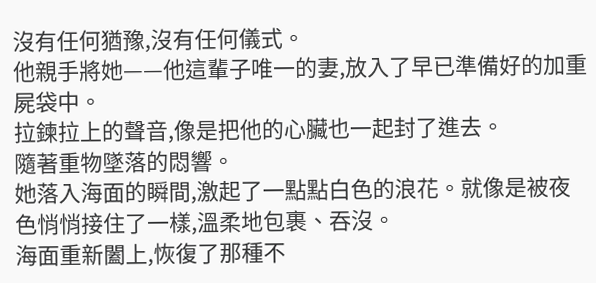沒有任何猶豫,沒有任何儀式。
他親手將她——他這輩子唯一的妻,放入了早已準備好的加重屍袋中。
拉鍊拉上的聲音,像是把他的心臟也一起封了進去。
隨著重物墜落的悶響。
她落入海面的瞬間,激起了一點點白色的浪花。就像是被夜色悄悄接住了一樣,溫柔地包裹、吞沒。
海面重新闔上,恢復了那種不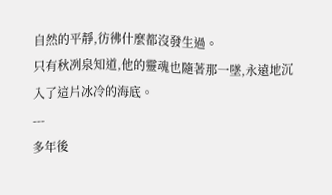自然的平靜,彷彿什麼都沒發生過。
只有秋冽泉知道,他的靈魂也隨著那一墜,永遠地沉入了這片冰冷的海底。
---
多年後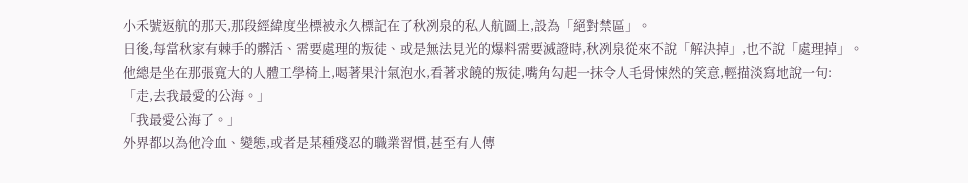小禾號返航的那天,那段經緯度坐標被永久標記在了秋冽泉的私人航圖上,設為「絕對禁區」。
日後,每當秋家有棘手的髒活、需要處理的叛徒、或是無法見光的爆料需要滅證時,秋冽泉從來不說「解決掉」,也不說「處理掉」。
他總是坐在那張寬大的人體工學椅上,喝著果汁氣泡水,看著求饒的叛徒,嘴角勾起一抹令人毛骨悚然的笑意,輕描淡寫地說一句:
「走,去我最愛的公海。」
「我最愛公海了。」
外界都以為他冷血、變態,或者是某種殘忍的職業習慣,甚至有人傳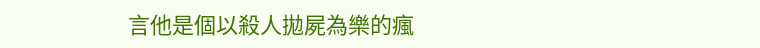言他是個以殺人拋屍為樂的瘋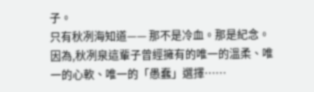子。
只有秋冽海知道—— 那不是冷血。那是紀念。
因為,秋冽泉這輩子曾經擁有的唯一的溫柔、唯一的心軟、唯一的「愚蠢」選擇……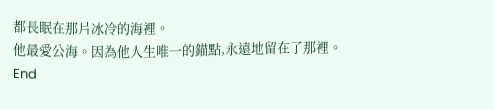都長眠在那片冰冷的海裡。
他最愛公海。因為他人生唯一的錨點,永遠地留在了那裡。
End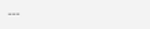---